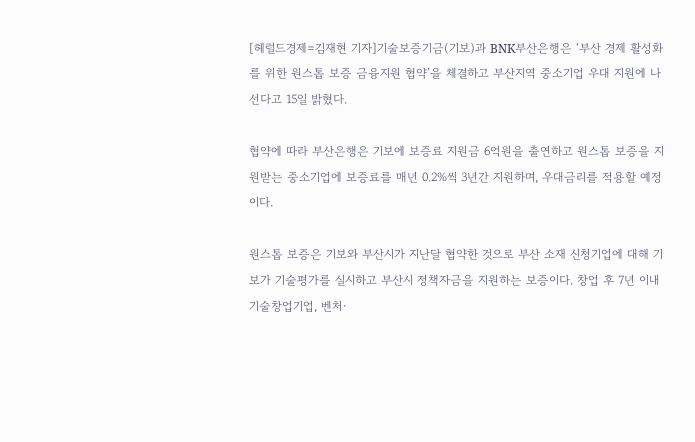[헤럴드경제=김재현 기자]기술보증기금(기보)과 BNK부산은행은 ‘부산 경제 활성화를 위한 원스톱 보증 금융지원 협약’을 체결하고 부산지역 중소기업 우대 지원에 나선다고 15일 밝혔다.

협약에 따라 부산은행은 기보에 보증료 지원금 6억원을 출연하고 원스톱 보증을 지원받는 중소기업에 보증료를 매년 0.2%씩 3년간 지원하며, 우대금리를 적용할 예정이다.

원스톱 보증은 기보와 부산시가 지난달 협약한 것으로 부산 소재 신청기업에 대해 기보가 기술평가를 실시하고 부산시 정책자금을 지원하는 보증이다. 창업 후 7년 이내 기술창업기업, 벤처·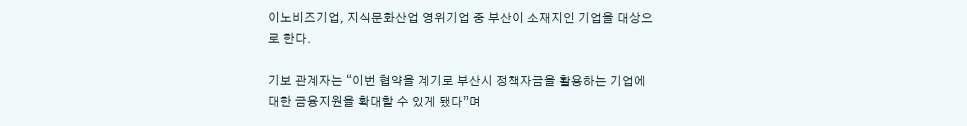이노비즈기업, 지식문화산업 영위기업 중 부산이 소재지인 기업을 대상으로 한다.

기보 관계자는 “이번 협약을 계기로 부산시 정책자금을 활용하는 기업에 대한 금융지원을 확대할 수 있게 됐다”며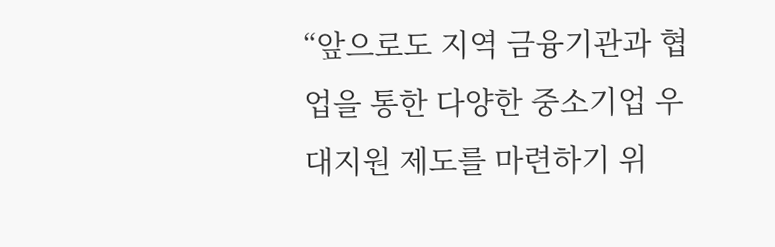“앞으로도 지역 금융기관과 협업을 통한 다양한 중소기업 우대지원 제도를 마련하기 위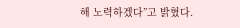해 노력하겠다”고 밝혔다.